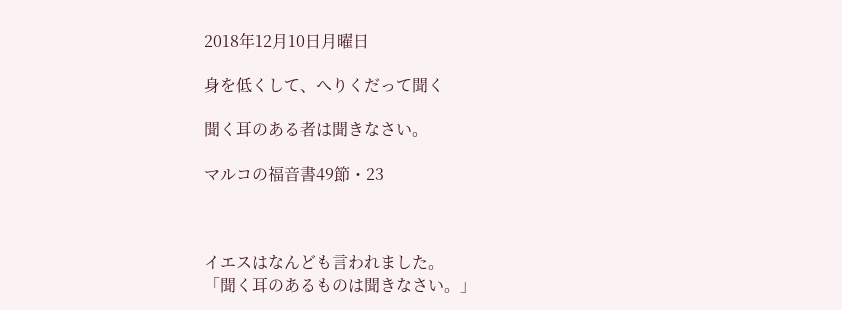2018年12月10日月曜日

身を低くして、へりくだって聞く

聞く耳のある者は聞きなさい。

マルコの福音書49節・23



イエスはなんども言われました。
「聞く耳のあるものは聞きなさい。」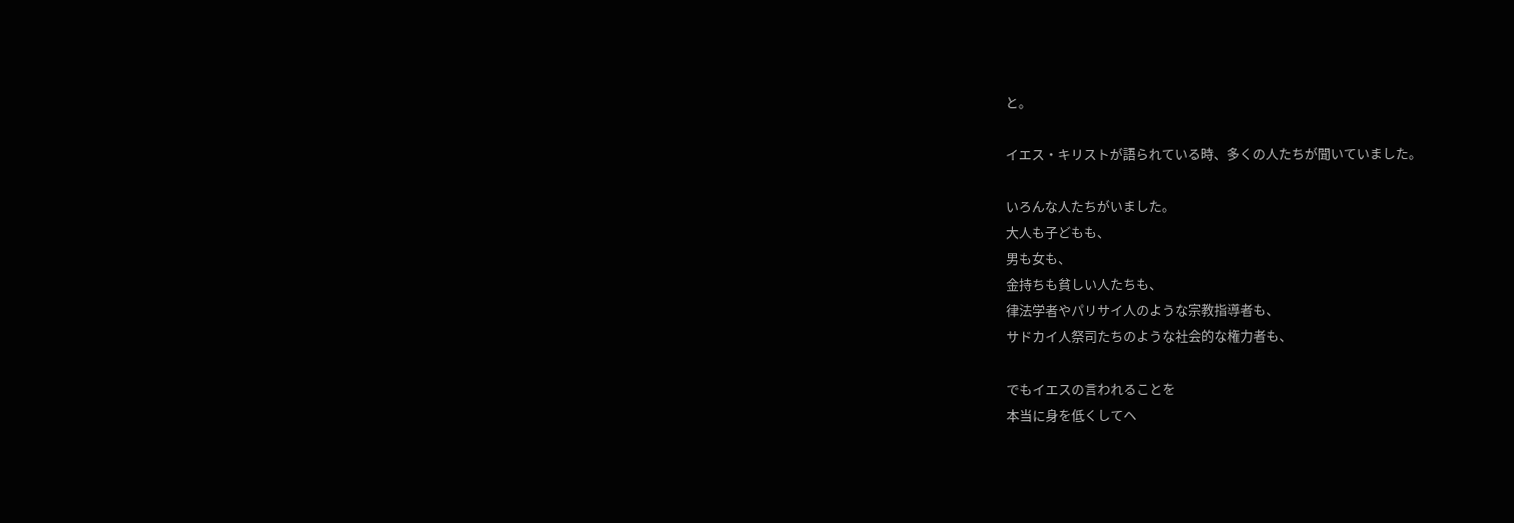と。

イエス・キリストが語られている時、多くの人たちが聞いていました。

いろんな人たちがいました。
大人も子どもも、
男も女も、
金持ちも貧しい人たちも、
律法学者やパリサイ人のような宗教指導者も、
サドカイ人祭司たちのような社会的な権力者も、

でもイエスの言われることを
本当に身を低くしてヘ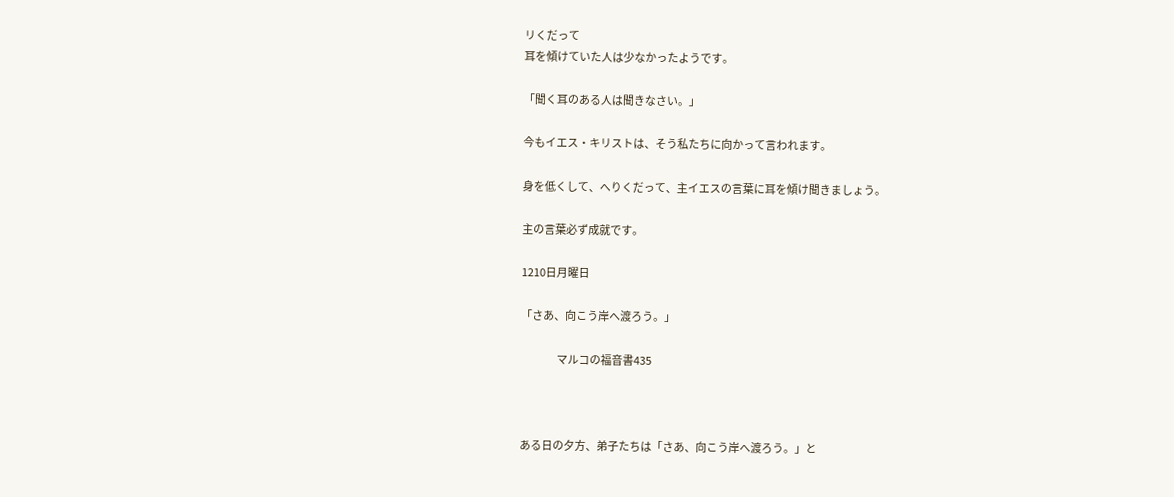リくだって
耳を傾けていた人は少なかったようです。

「聞く耳のある人は聞きなさい。」

今もイエス・キリストは、そう私たちに向かって言われます。

身を低くして、へりくだって、主イエスの言葉に耳を傾け聞きましょう。

主の言葉必ず成就です。

1210日月曜日

「さあ、向こう岸へ渡ろう。」

                  マルコの福音書435



ある日の夕方、弟子たちは「さあ、向こう岸へ渡ろう。」と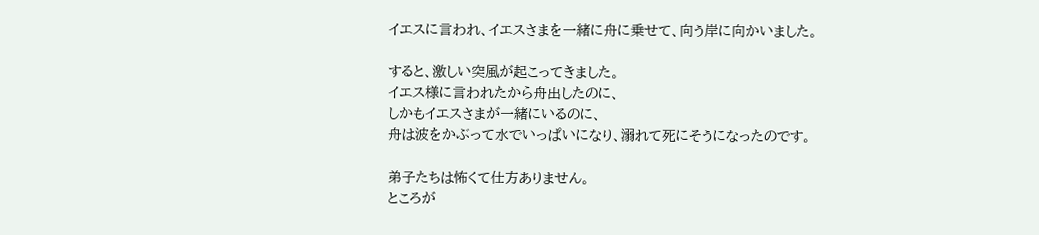イエスに言われ、イエスさまを一緒に舟に乗せて、向う岸に向かいました。

すると、激しい突風が起こってきました。
イエス様に言われたから舟出したのに、
しかもイエスさまが一緒にいるのに、
舟は波をかぶって水でいっぱいになり、溺れて死にそうになったのです。

弟子たちは怖くて仕方ありません。
ところが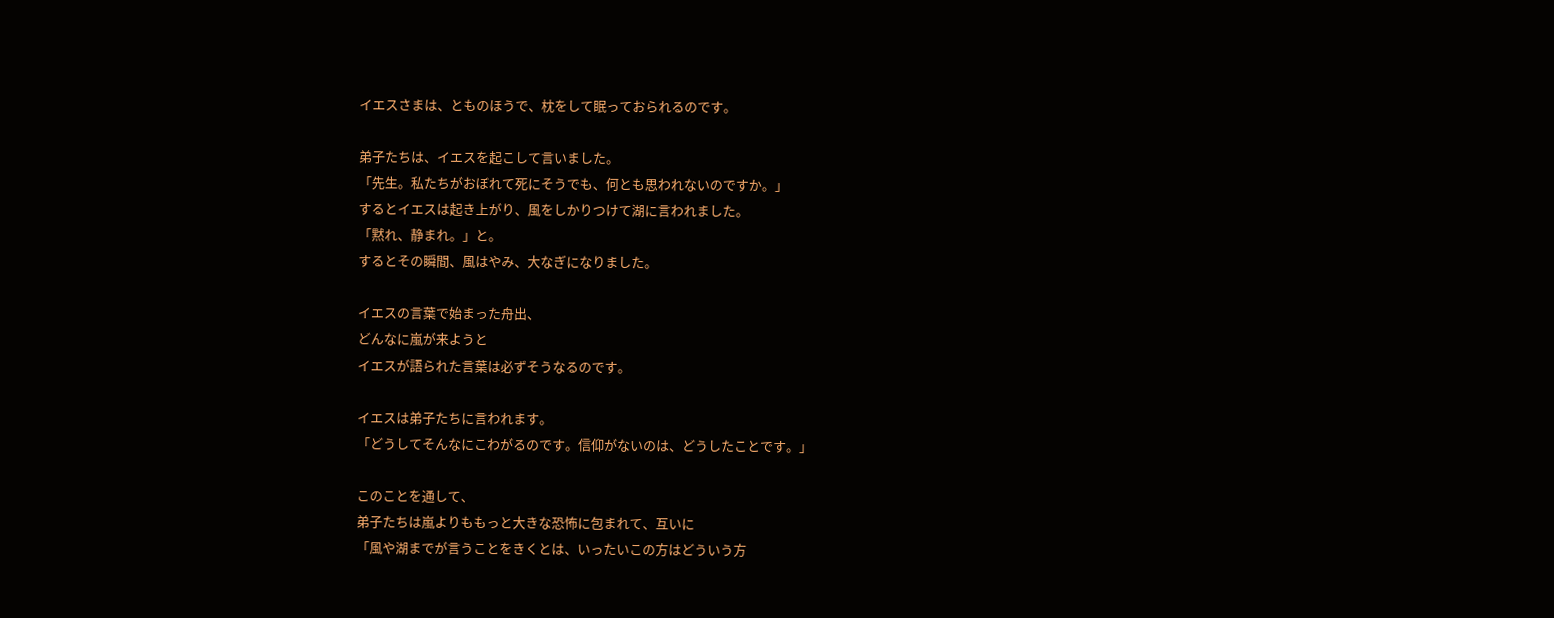イエスさまは、とものほうで、枕をして眠っておられるのです。

弟子たちは、イエスを起こして言いました。
「先生。私たちがおぼれて死にそうでも、何とも思われないのですか。」
するとイエスは起き上がり、風をしかりつけて湖に言われました。
「黙れ、静まれ。」と。
するとその瞬間、風はやみ、大なぎになりました。

イエスの言葉で始まった舟出、
どんなに嵐が来ようと
イエスが語られた言葉は必ずそうなるのです。

イエスは弟子たちに言われます。
「どうしてそんなにこわがるのです。信仰がないのは、どうしたことです。」

このことを通して、
弟子たちは嵐よりももっと大きな恐怖に包まれて、互いに
「風や湖までが言うことをきくとは、いったいこの方はどういう方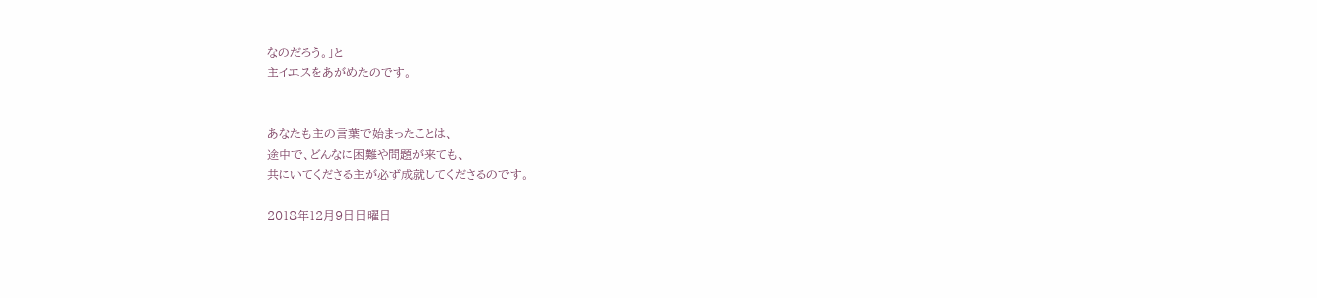なのだろう。」と
主イエスをあがめたのです。


あなたも主の言葉で始まったことは、
途中で、どんなに困難や問題が来ても、
共にいてくださる主が必ず成就してくださるのです。

2018年12月9日日曜日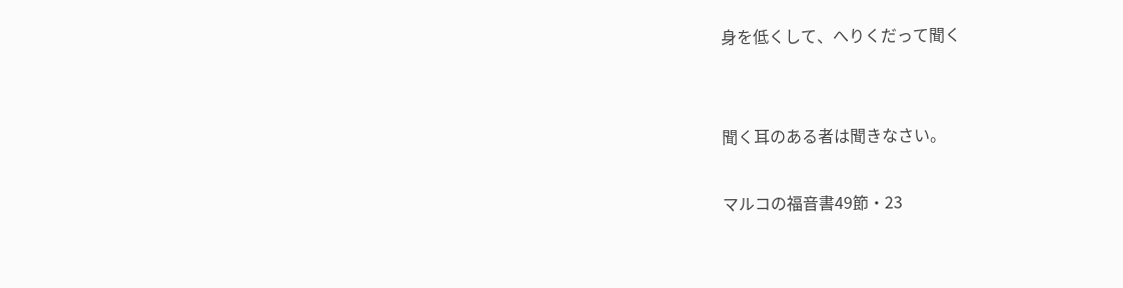身を低くして、へりくだって聞く


聞く耳のある者は聞きなさい。

マルコの福音書49節・23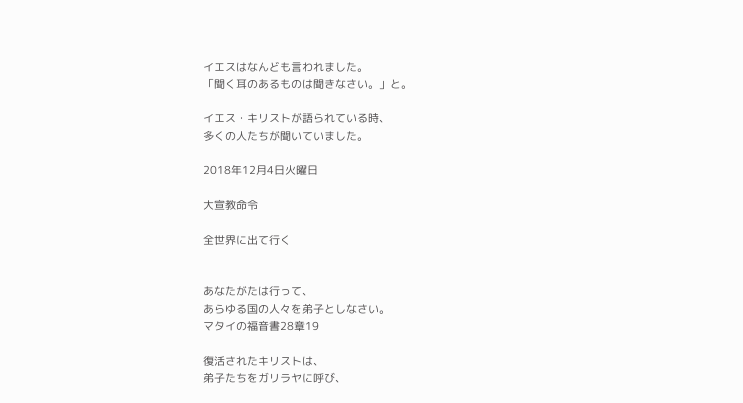イエスはなんども言われました。
「聞く耳のあるものは聞きなさい。」と。

イエス・キリストが語られている時、
多くの人たちが聞いていました。

2018年12月4日火曜日

大宣教命令

全世界に出て行く


あなたがたは行って、
あらゆる国の人々を弟子としなさい。
マタイの福音書28章19

復活されたキリストは、
弟子たちをガリラヤに呼び、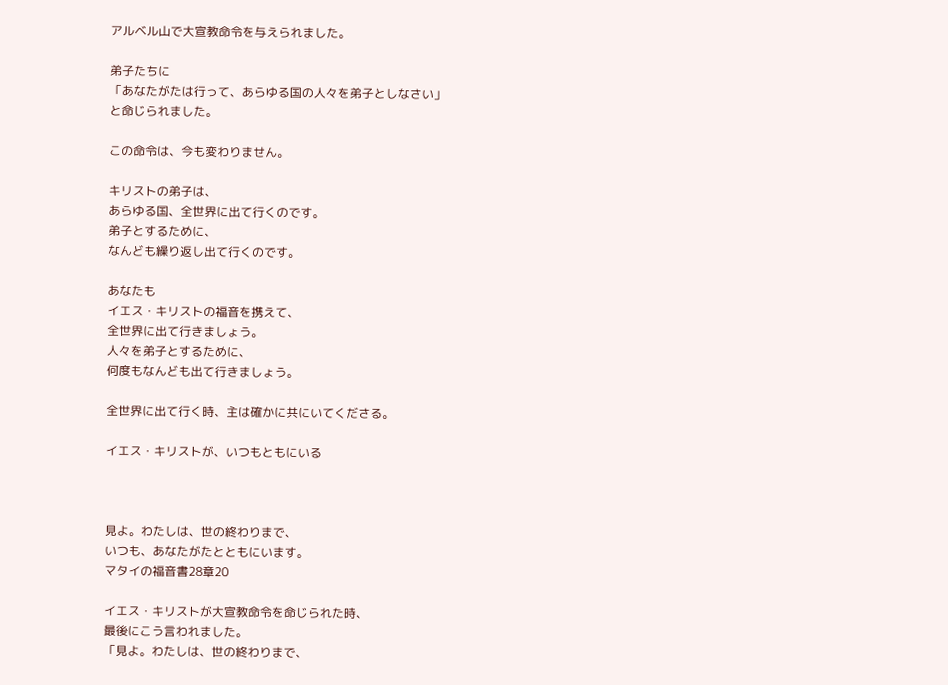アルベル山で大宣教命令を与えられました。

弟子たちに
「あなたがたは行って、あらゆる国の人々を弟子としなさい」
と命じられました。

この命令は、今も変わりません。

キリストの弟子は、
あらゆる国、全世界に出て行くのです。
弟子とするために、
なんども繰り返し出て行くのです。

あなたも
イエス・キリストの福音を携えて、
全世界に出て行きましょう。
人々を弟子とするために、
何度もなんども出て行きましょう。

全世界に出て行く時、主は確かに共にいてくださる。

イエス・キリストが、いつもともにいる



見よ。わたしは、世の終わりまで、
いつも、あなたがたとともにいます。
マタイの福音書28章20

イエス・キリストが大宣教命令を命じられた時、
最後にこう言われました。
「見よ。わたしは、世の終わりまで、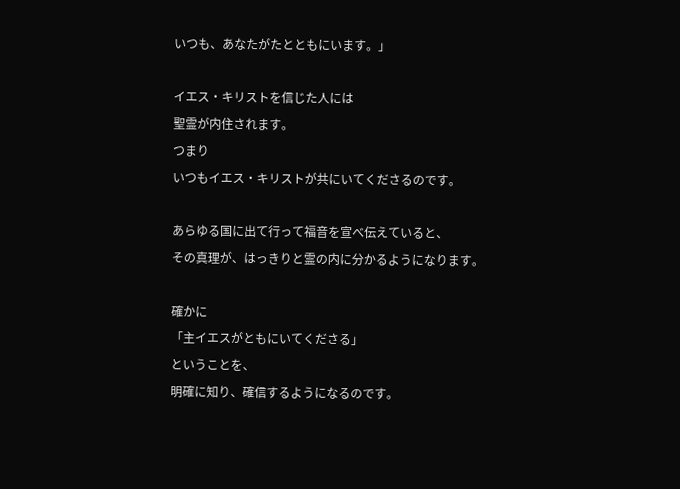いつも、あなたがたとともにいます。」

イエス・キリストを信じた人には
聖霊が内住されます。
つまり
いつもイエス・キリストが共にいてくださるのです。

あらゆる国に出て行って福音を宣べ伝えていると、
その真理が、はっきりと霊の内に分かるようになります。

確かに
「主イエスがともにいてくださる」
ということを、
明確に知り、確信するようになるのです。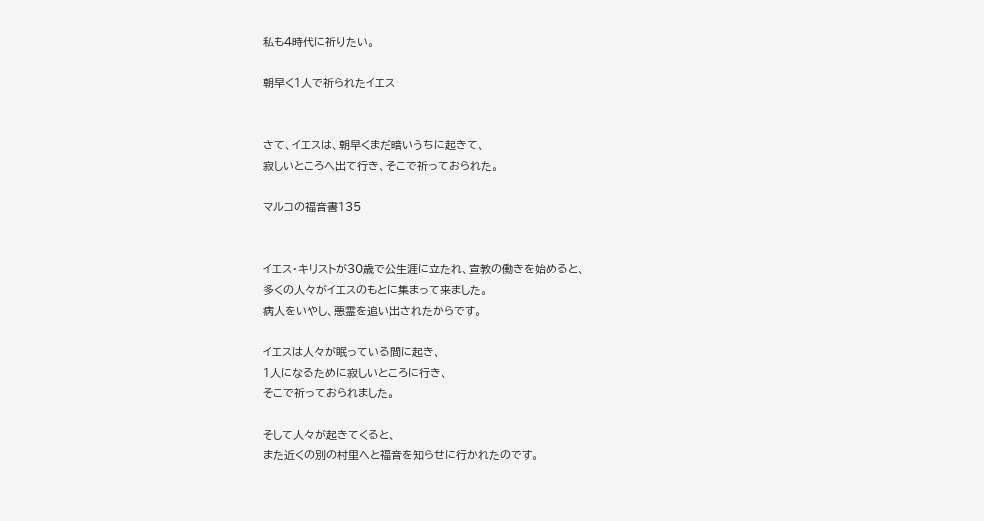私も4時代に祈りたい。

朝早く1人で祈られたイエス


さて、イエスは、朝早くまだ暗いうちに起きて、
寂しいところへ出て行き、そこで祈っておられた。

マルコの福音書135


イエス・キリストが30歳で公生涯に立たれ、宣教の働きを始めると、
多くの人々がイエスのもとに集まって来ました。
病人をいやし、悪霊を追い出されたからです。

イエスは人々が眠っている間に起き、
1人になるために寂しいところに行き、
そこで祈っておられました。

そして人々が起きてくると、
また近くの別の村里へと福音を知らせに行かれたのです。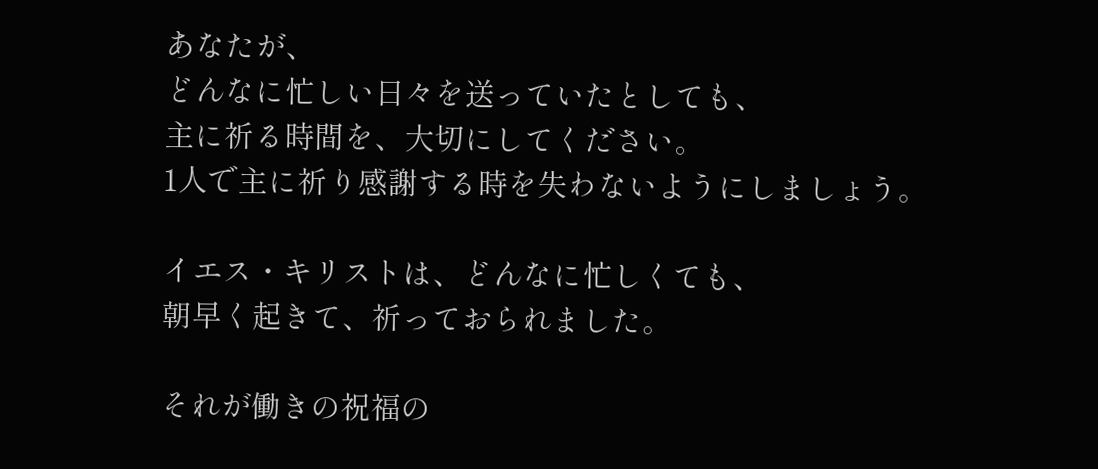あなたが、
どんなに忙しい日々を送っていたとしても、
主に祈る時間を、大切にしてください。
1人で主に祈り感謝する時を失わないようにしましょう。

イエス・キリストは、どんなに忙しくても、
朝早く起きて、祈っておられました。

それが働きの祝福の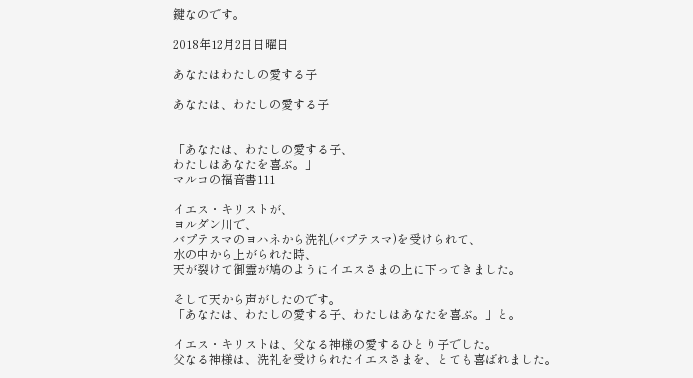鍵なのです。

2018年12月2日日曜日

あなたはわたしの愛する子

あなたは、わたしの愛する子


「あなたは、わたしの愛する子、
わたしはあなたを喜ぶ。」
マルコの福音書111

イエス・キリストが、
ヨルダン川で、
バプテスマのヨハネから洗礼(バプテスマ)を受けられて、
水の中から上がられた時、
天が裂けて御霊が鳩のようにイエスさまの上に下ってきました。

そして天から声がしたのです。
「あなたは、わたしの愛する子、わたしはあなたを喜ぶ。」と。

イエス・キリストは、父なる神様の愛するひとり子でした。
父なる神様は、洗礼を受けられたイエスさまを、とても喜ばれました。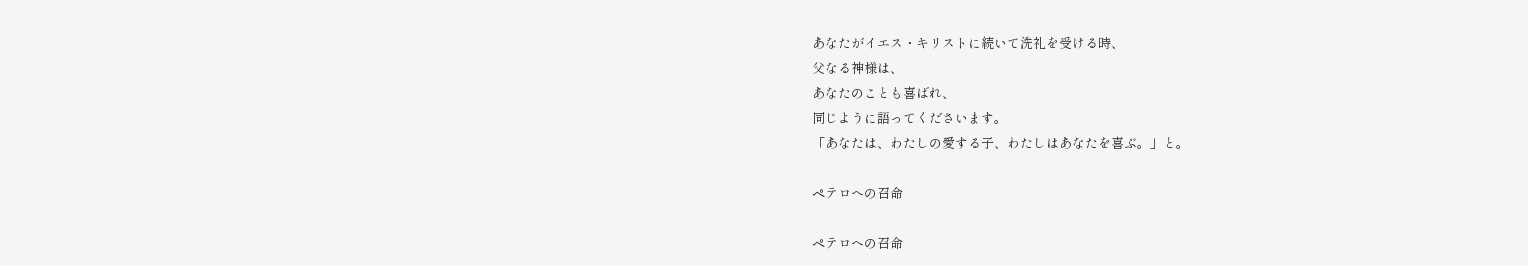あなたがイエス・キリストに続いて洗礼を受ける時、
父なる神様は、
あなたのことも喜ばれ、
同じように語ってくださいます。
「あなたは、わたしの愛する子、わたしはあなたを喜ぶ。」と。

ペテロへの召命

ペテロへの召命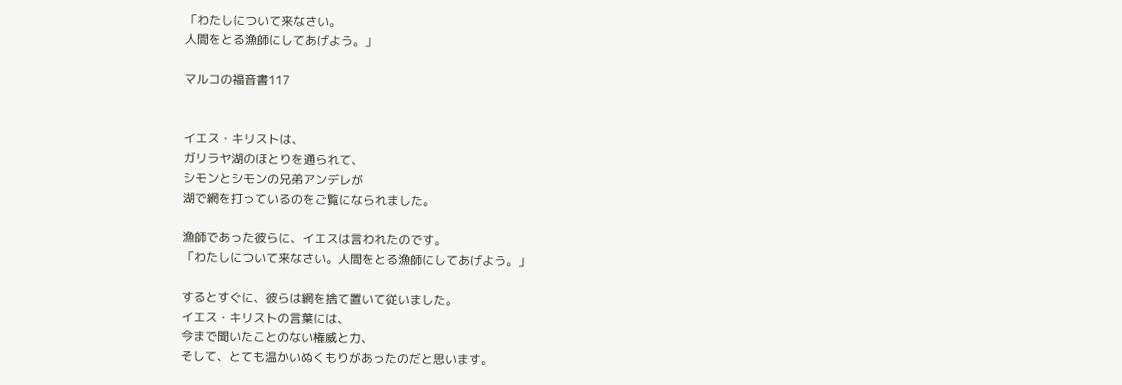「わたしについて来なさい。
人間をとる漁師にしてあげよう。」

マルコの福音書117


イエス・キリストは、
ガリラヤ湖のほとりを通られて、
シモンとシモンの兄弟アンデレが
湖で網を打っているのをご覧になられました。

漁師であった彼らに、イエスは言われたのです。
「わたしについて来なさい。人間をとる漁師にしてあげよう。」

するとすぐに、彼らは網を捨て置いて従いました。
イエス・キリストの言葉には、
今まで聞いたことのない権威と力、
そして、とても温かいぬくもりがあったのだと思います。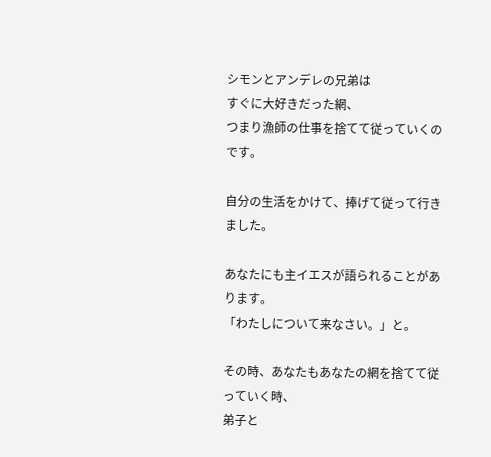シモンとアンデレの兄弟は
すぐに大好きだった網、
つまり漁師の仕事を捨てて従っていくのです。

自分の生活をかけて、捧げて従って行きました。

あなたにも主イエスが語られることがあります。
「わたしについて来なさい。」と。

その時、あなたもあなたの網を捨てて従っていく時、
弟子と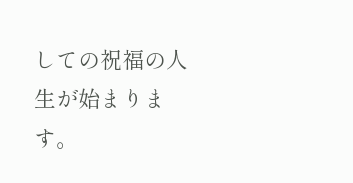しての祝福の人生が始まります。